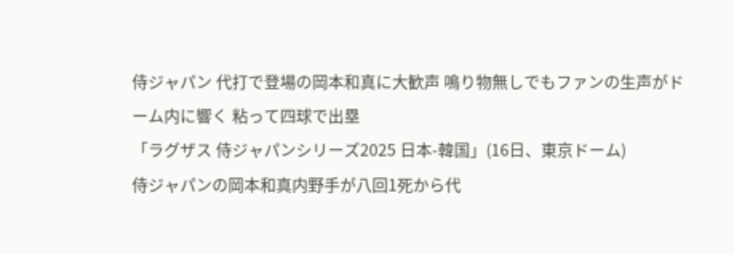侍ジャパン 代打で登場の岡本和真に大歓声 鳴り物無しでもファンの生声がドーム内に響く 粘って四球で出塁
「ラグザス 侍ジャパンシリーズ2025 日本-韓国」(16日、東京ドーム)
侍ジャパンの岡本和真内野手が八回1死から代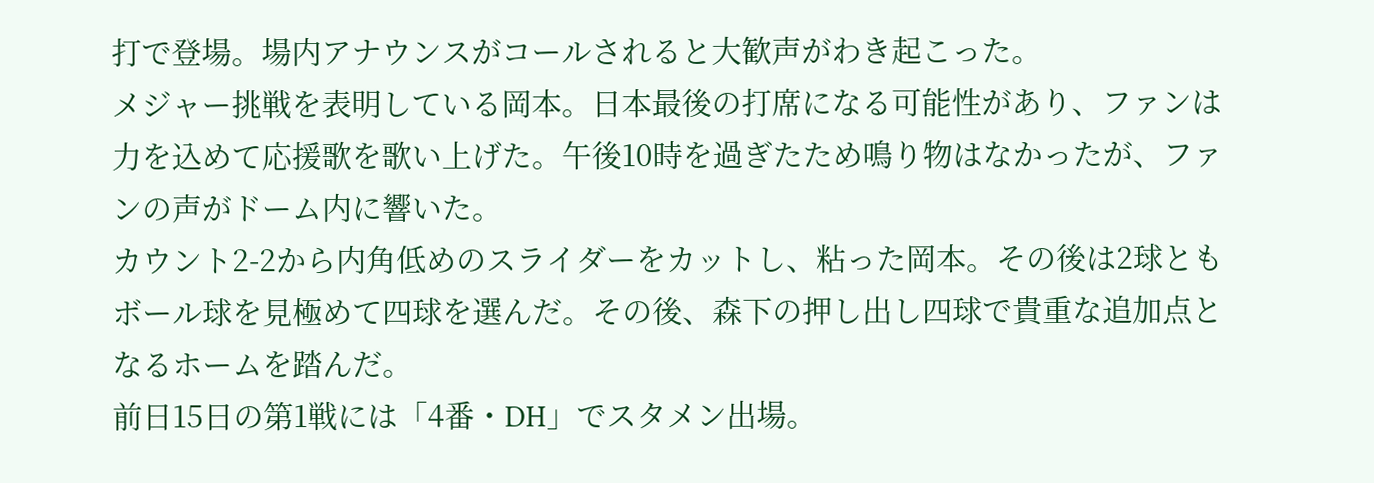打で登場。場内アナウンスがコールされると大歓声がわき起こった。
メジャー挑戦を表明している岡本。日本最後の打席になる可能性があり、ファンは力を込めて応援歌を歌い上げた。午後10時を過ぎたため鳴り物はなかったが、ファンの声がドーム内に響いた。
カウント2-2から内角低めのスライダーをカットし、粘った岡本。その後は2球ともボール球を見極めて四球を選んだ。その後、森下の押し出し四球で貴重な追加点となるホームを踏んだ。
前日15日の第1戦には「4番・DH」でスタメン出場。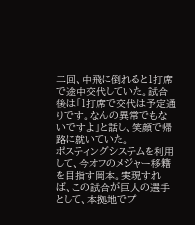二回、中飛に倒れると1打席で途中交代していた。試合後は「1打席で交代は予定通りです。なんの異常でもないですよ」と話し、笑顔で帰路に就いていた。
ポスティングシステムを利用して、今オフのメジャー移籍を目指す岡本。実現すれば、この試合が巨人の選手として、本拠地でプ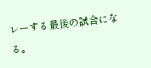レーする最後の試合になる。